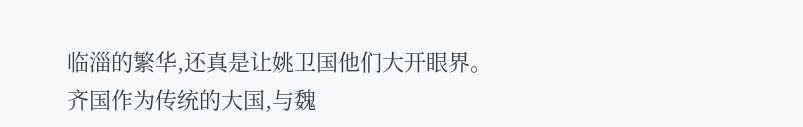临淄的繁华,还真是让姚卫国他们大开眼界。
齐国作为传统的大国,与魏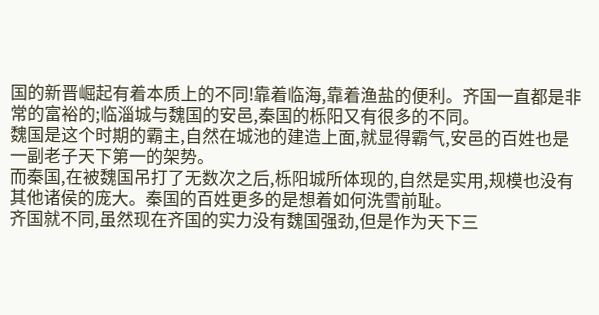国的新晋崛起有着本质上的不同!靠着临海,靠着渔盐的便利。齐国一直都是非常的富裕的;临淄城与魏国的安邑,秦国的栎阳又有很多的不同。
魏国是这个时期的霸主,自然在城池的建造上面,就显得霸气,安邑的百姓也是一副老子天下第一的架势。
而秦国,在被魏国吊打了无数次之后,栎阳城所体现的,自然是实用,规模也没有其他诸侯的庞大。秦国的百姓更多的是想着如何洗雪前耻。
齐国就不同,虽然现在齐国的实力没有魏国强劲,但是作为天下三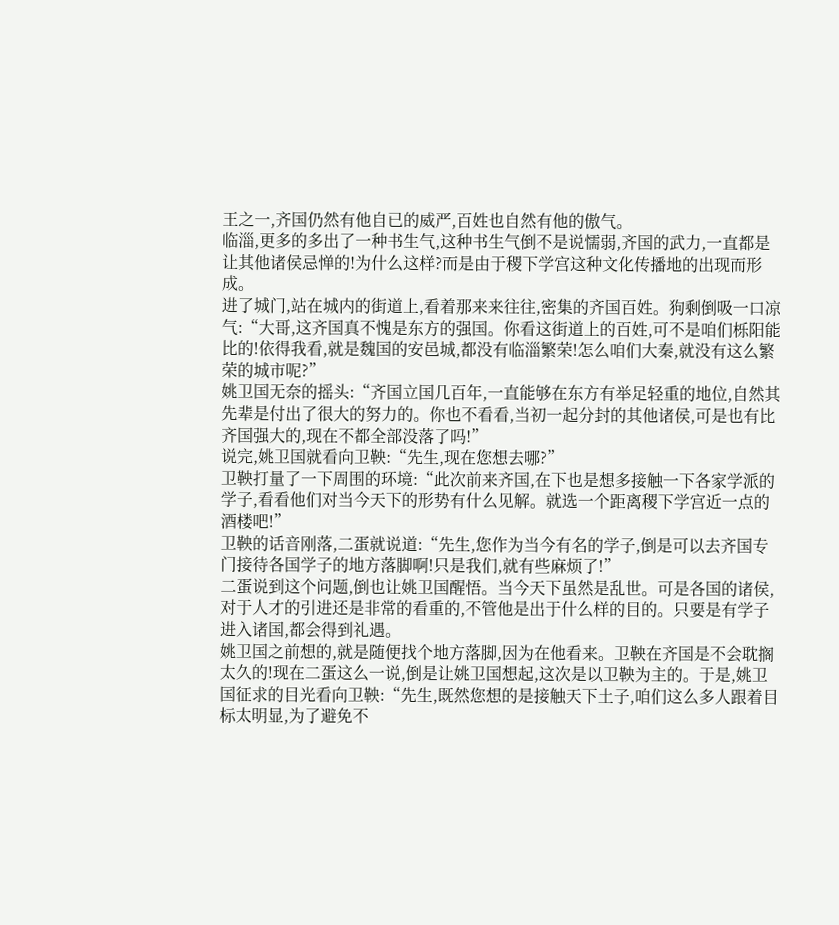王之一,齐国仍然有他自已的威严,百姓也自然有他的傲气。
临淄,更多的多出了一种书生气,这种书生气倒不是说懦弱,齐国的武力,一直都是让其他诸侯忌惮的!为什么这样?而是由于稷下学宫这种文化传播地的出现而形成。
进了城门,站在城内的街道上,看着那来来往往,密集的齐国百姓。狗剩倒吸一口凉气:“大哥,这齐国真不愧是东方的强国。你看这街道上的百姓,可不是咱们栎阳能比的!依得我看,就是魏国的安邑城,都没有临淄繁荣!怎么咱们大秦,就没有这么繁荣的城市呢?”
姚卫国无奈的摇头:“齐国立国几百年,一直能够在东方有举足轻重的地位,自然其先辈是付出了很大的努力的。你也不看看,当初一起分封的其他诸侯,可是也有比齐国强大的,现在不都全部没落了吗!”
说完,姚卫国就看向卫鞅:“先生,现在您想去哪?”
卫鞅打量了一下周围的环境:“此次前来齐国,在下也是想多接触一下各家学派的学子,看看他们对当今天下的形势有什么见解。就选一个距离稷下学宫近一点的酒楼吧!”
卫鞅的话音刚落,二蛋就说道:“先生,您作为当今有名的学子,倒是可以去齐国专门接待各国学子的地方落脚啊!只是我们,就有些麻烦了!”
二蛋说到这个问题,倒也让姚卫国醒悟。当今天下虽然是乱世。可是各国的诸侯,对于人才的引进还是非常的看重的,不管他是出于什么样的目的。只要是有学子进入诸国,都会得到礼遇。
姚卫国之前想的,就是随便找个地方落脚,因为在他看来。卫鞅在齐国是不会耽搁太久的!现在二蛋这么一说,倒是让姚卫国想起,这次是以卫鞅为主的。于是,姚卫国征求的目光看向卫鞅:“先生,既然您想的是接触天下土子,咱们这么多人跟着目标太明显,为了避免不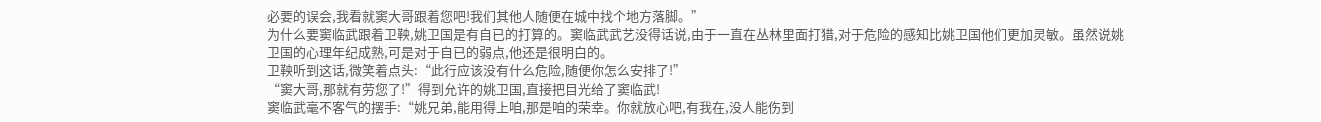必要的误会,我看就窦大哥跟着您吧!我们其他人随便在城中找个地方落脚。”
为什么要窦临武跟着卫鞅,姚卫国是有自已的打算的。窦临武武艺没得话说,由于一直在丛林里面打猎,对于危险的感知比姚卫国他们更加灵敏。虽然说姚卫国的心理年纪成熟,可是对于自已的弱点,他还是很明白的。
卫鞅听到这话,微笑着点头:“此行应该没有什么危险,随便你怎么安排了!”
“窦大哥,那就有劳您了!”得到允许的姚卫国,直接把目光给了窦临武!
窦临武毫不客气的摆手:“姚兄弟,能用得上咱,那是咱的荣幸。你就放心吧,有我在,没人能伤到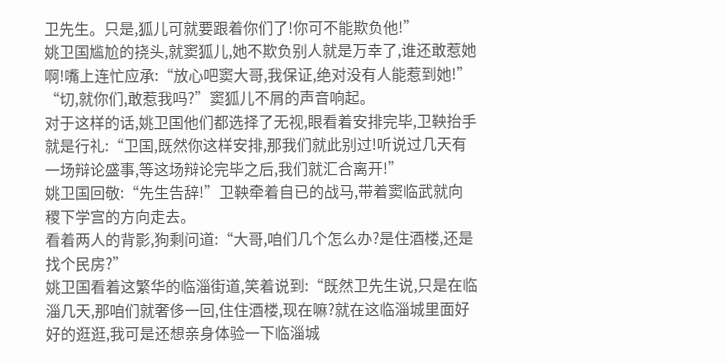卫先生。只是,狐儿可就要跟着你们了!你可不能欺负他!”
姚卫国尴尬的挠头,就窦狐儿,她不欺负别人就是万幸了,谁还敢惹她啊!嘴上连忙应承:“放心吧窦大哥,我保证,绝对没有人能惹到她!”
“切,就你们,敢惹我吗?”窦狐儿不屑的声音响起。
对于这样的话,姚卫国他们都选择了无视,眼看着安排完毕,卫鞅抬手就是行礼:“卫国,既然你这样安排,那我们就此别过!听说过几天有一场辩论盛事,等这场辩论完毕之后,我们就汇合离开!”
姚卫国回敬:“先生告辞!”卫鞅牵着自已的战马,带着窦临武就向稷下学宫的方向走去。
看着两人的背影,狗剩问道:“大哥,咱们几个怎么办?是住酒楼,还是找个民房?”
姚卫国看着这繁华的临淄街道,笑着说到:“既然卫先生说,只是在临淄几天,那咱们就奢侈一回,住住酒楼,现在嘛?就在这临淄城里面好好的逛逛,我可是还想亲身体验一下临淄城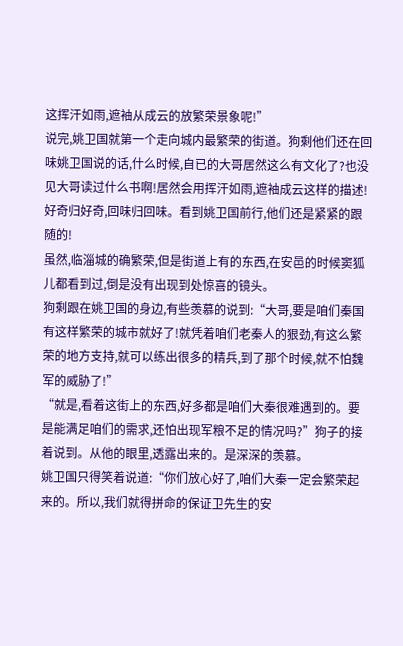这挥汗如雨,遮袖从成云的放繁荣景象呢!”
说完,姚卫国就第一个走向城内最繁荣的街道。狗剩他们还在回味姚卫国说的话,什么时候,自已的大哥居然这么有文化了?也没见大哥读过什么书啊!居然会用挥汗如雨,遮袖成云这样的描述!
好奇归好奇,回味归回味。看到姚卫国前行,他们还是紧紧的跟随的!
虽然,临淄城的确繁荣,但是街道上有的东西,在安邑的时候窦狐儿都看到过,倒是没有出现到处惊喜的镜头。
狗剩跟在姚卫国的身边,有些羡慕的说到:“大哥,要是咱们秦国有这样繁荣的城市就好了!就凭着咱们老秦人的狠劲,有这么繁荣的地方支持,就可以练出很多的精兵,到了那个时候,就不怕魏军的威胁了!”
“就是,看着这街上的东西,好多都是咱们大秦很难遇到的。要是能满足咱们的需求,还怕出现军粮不足的情况吗?”狗子的接着说到。从他的眼里,透露出来的。是深深的羡慕。
姚卫国只得笑着说道:“你们放心好了,咱们大秦一定会繁荣起来的。所以,我们就得拼命的保证卫先生的安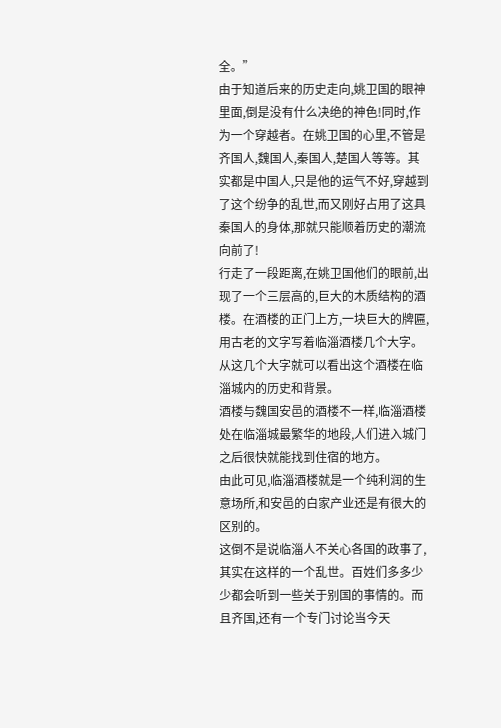全。”
由于知道后来的历史走向,姚卫国的眼神里面,倒是没有什么决绝的神色!同时,作为一个穿越者。在姚卫国的心里,不管是齐国人,魏国人,秦国人,楚国人等等。其实都是中国人,只是他的运气不好,穿越到了这个纷争的乱世,而又刚好占用了这具秦国人的身体,那就只能顺着历史的潮流向前了!
行走了一段距离,在姚卫国他们的眼前,出现了一个三层高的,巨大的木质结构的酒楼。在酒楼的正门上方,一块巨大的牌匾,用古老的文字写着临淄酒楼几个大字。从这几个大字就可以看出这个酒楼在临淄城内的历史和背景。
酒楼与魏国安邑的酒楼不一样,临淄酒楼处在临淄城最繁华的地段,人们进入城门之后很快就能找到住宿的地方。
由此可见,临淄酒楼就是一个纯利润的生意场所,和安邑的白家产业还是有很大的区别的。
这倒不是说临淄人不关心各国的政事了,其实在这样的一个乱世。百姓们多多少少都会听到一些关于别国的事情的。而且齐国,还有一个专门讨论当今天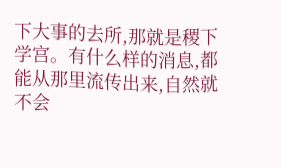下大事的去所,那就是稷下学宫。有什么样的消息,都能从那里流传出来,自然就不会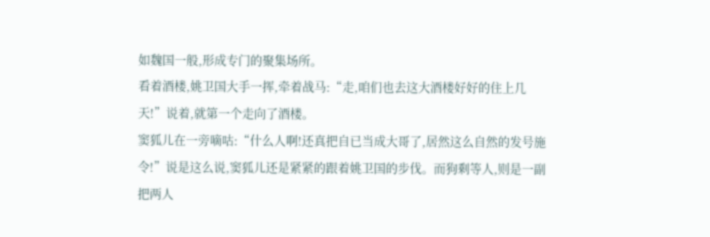如魏国一般,形成专门的聚集场所。
看着酒楼,姚卫国大手一挥,牵着战马:“走,咱们也去这大酒楼好好的住上几天!”说着,就第一个走向了酒楼。
窦狐儿在一旁嘀咕:“什么人啊!还真把自已当成大哥了,居然这么自然的发号施令!”说是这么说,窦狐儿还是紧紧的跟着姚卫国的步伐。而狗剩等人,则是一副把两人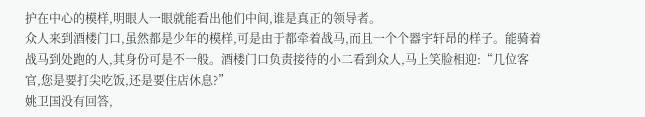护在中心的模样,明眼人一眼就能看出他们中间,谁是真正的领导者。
众人来到酒楼门口,虽然都是少年的模样,可是由于都牵着战马,而且一个个器宇轩昂的样子。能骑着战马到处跑的人,其身份可是不一般。酒楼门口负责接待的小二看到众人,马上笑脸相迎:“几位客官,您是要打尖吃饭,还是要住店休息?”
姚卫国没有回答,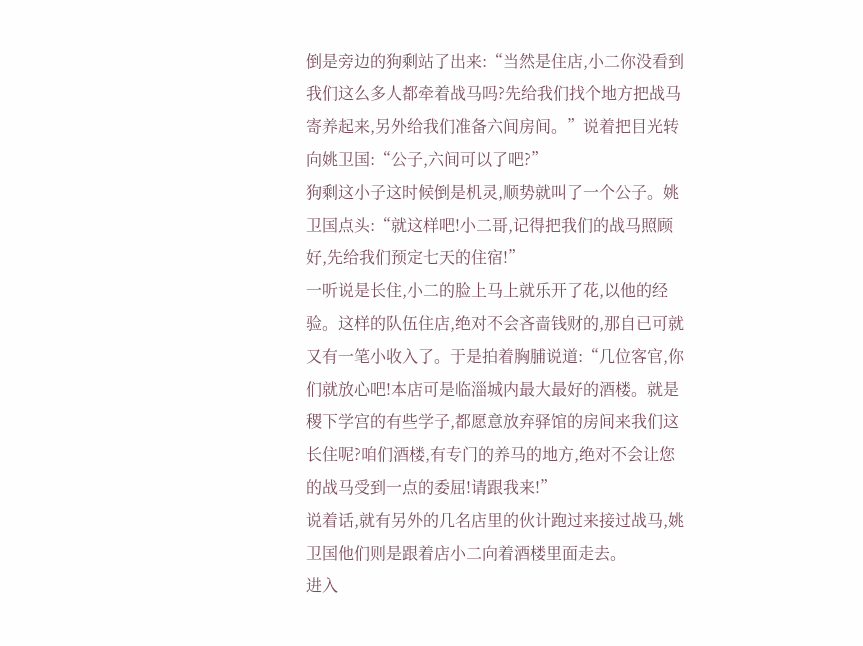倒是旁边的狗剩站了出来:“当然是住店,小二你没看到我们这么多人都牵着战马吗?先给我们找个地方把战马寄养起来,另外给我们准备六间房间。”说着把目光转向姚卫国:“公子,六间可以了吧?”
狗剩这小子这时候倒是机灵,顺势就叫了一个公子。姚卫国点头:“就这样吧!小二哥,记得把我们的战马照顾好,先给我们预定七天的住宿!”
一听说是长住,小二的脸上马上就乐开了花,以他的经验。这样的队伍住店,绝对不会吝啬钱财的,那自已可就又有一笔小收入了。于是拍着胸脯说道:“几位客官,你们就放心吧!本店可是临淄城内最大最好的酒楼。就是稷下学宫的有些学子,都愿意放弃驿馆的房间来我们这长住呢?咱们酒楼,有专门的养马的地方,绝对不会让您的战马受到一点的委屈!请跟我来!”
说着话,就有另外的几名店里的伙计跑过来接过战马,姚卫国他们则是跟着店小二向着酒楼里面走去。
进入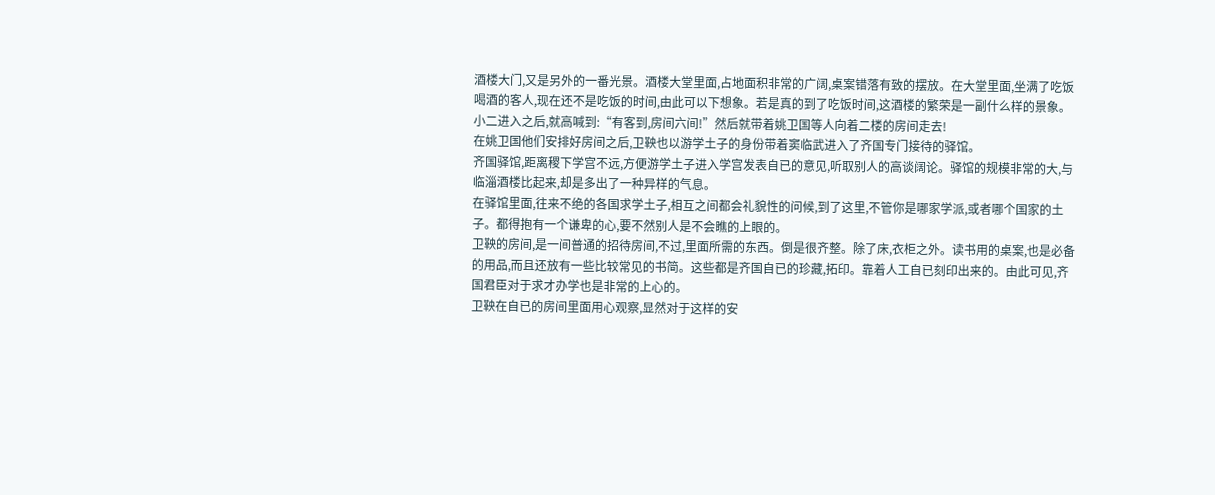酒楼大门,又是另外的一番光景。酒楼大堂里面,占地面积非常的广阔,桌案错落有致的摆放。在大堂里面,坐满了吃饭喝酒的客人,现在还不是吃饭的时间,由此可以下想象。若是真的到了吃饭时间,这酒楼的繁荣是一副什么样的景象。
小二进入之后,就高喊到:“有客到,房间六间!”然后就带着姚卫国等人向着二楼的房间走去!
在姚卫国他们安排好房间之后,卫鞅也以游学土子的身份带着窦临武进入了齐国专门接待的驿馆。
齐国驿馆,距离稷下学宫不远,方便游学土子进入学宫发表自已的意见,听取别人的高谈阔论。驿馆的规模非常的大,与临淄酒楼比起来,却是多出了一种异样的气息。
在驿馆里面,往来不绝的各国求学土子,相互之间都会礼貌性的问候,到了这里,不管你是哪家学派,或者哪个国家的土子。都得抱有一个谦卑的心,要不然别人是不会瞧的上眼的。
卫鞅的房间,是一间普通的招待房间,不过,里面所需的东西。倒是很齐整。除了床,衣柜之外。读书用的桌案,也是必备的用品,而且还放有一些比较常见的书简。这些都是齐国自已的珍藏,拓印。靠着人工自已刻印出来的。由此可见,齐国君臣对于求才办学也是非常的上心的。
卫鞅在自已的房间里面用心观察,显然对于这样的安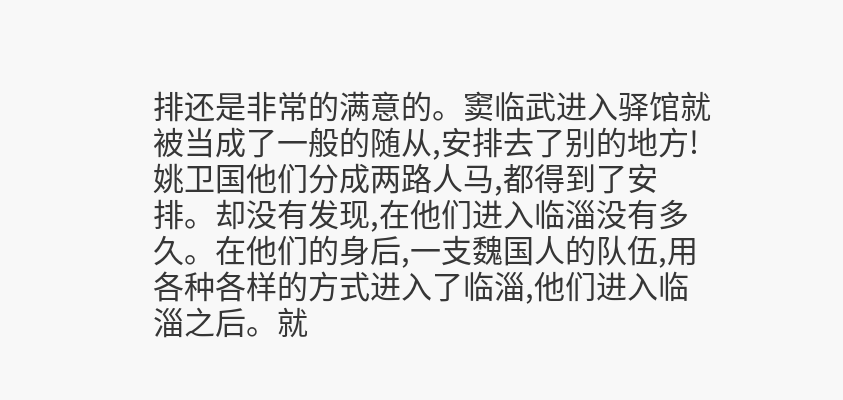排还是非常的满意的。窦临武进入驿馆就被当成了一般的随从,安排去了别的地方!
姚卫国他们分成两路人马,都得到了安排。却没有发现,在他们进入临淄没有多久。在他们的身后,一支魏国人的队伍,用各种各样的方式进入了临淄,他们进入临淄之后。就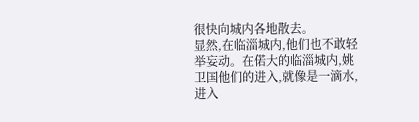很快向城内各地散去。
显然,在临淄城内,他们也不敢轻举妄动。在偌大的临淄城内,姚卫国他们的进入,就像是一滴水,进入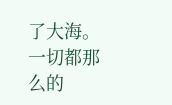了大海。一切都那么的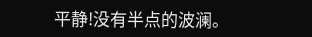平静!没有半点的波澜。